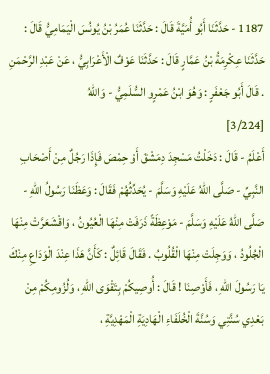1187 - حَدَّثَنَا أَبُو أُمَيَّةَ قَالَ : حَدَّثَنَا عُمَرُ بْنُ يُونُسَ الْيَمَامِيُّ قَالَ : حَدَّثَنَا عِكْرِمَةُ بْنُ عَمَّارٍ قَالَ : حَدَّثَنَا عَوْفٌ الْأَعْرَابِيُّ ، عَنْ عَبْدِ الرَّحْمَنِ . قَالَ أَبُو جَعْفَرٍ : وَهُوَ ابْنُ عَمْرٍو السُّلَمِيُّ - وَاللهُ
[3/224]
أَعْلَمُ - قَالَ : دَخَلْتُ مَسْجِدَ دِمَشْقَ أَوْ حِمْصَ فَإِذَا رَجُلٌ مِنْ أَصْحَابِ النَّبِيِّ - صَلَّى اللهُ عَلَيْهِ وَسَلَّمَ - يُحَدِّثُهُمْ فَقَالَ : وَعَظَنَا رَسُولُ اللهِ - صَلَّى اللهُ عَلَيْهِ وَسَلَّمَ - مَوْعِظَةً ذَرَفَتْ مِنْهَا الْعُيُونُ ، وَاقْشَعَرَّتْ مِنْهَا الْجُلُودُ ، وَوَجِلَتْ مِنْهَا الْقُلُوبُ . فَقَالَ قَائِلٌ : كَأَنَّ هَذَا عِنْدَ الْوَدَاعِ مِنْكَ يَا رَسُولَ اللهِ ، فَأَوْصِنَا ! قَالَ : أُوصِيكُمْ بِتَقْوَى اللهِ ، وَلُزُومِكُمْ مِنْ بَعْدِي سُنَّتِي وَسُنَّةَ الْخُلَفَاءِ الْهَادِيَةِ الْمَهْدِيَّةِ ،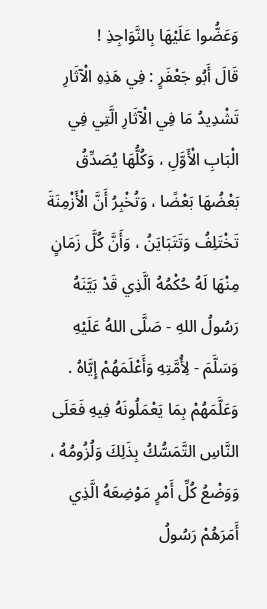وَعَضُّوا عَلَيْهَا بِالنَّوَاجِذِ !
قَالَ أَبُو جَعْفَرٍ : فِي هَذِهِ الْآثَارِ تَشْدِيدُ مَا فِي الْآثَارِ الَّتِي فِي الْبَابِ الْأَوَّلِ ، وَكُلُّهَا يُصَدِّقُ بَعْضُهَا بَعْضًا ، وَتُخْبِرُ أَنَّ الْأَزْمِنَةَ تَخْتَلِفُ وَتَتَبَايَنُ ، وَأَنَّ كُلَّ زَمَانٍ مِنْهَا لَهُ حُكْمُهُ الَّذِي قَدْ بَيَّنَهُ رَسُولُ اللهِ - صَلَّى اللهُ عَلَيْهِ وَسَلَّمَ - لِأُمَّتِهِ وَأَعْلَمَهُمْ إِيَّاهُ .
وَعَلَّمَهُمْ بِمَا يَعْمَلُونَهُ فِيهِ فَعَلَى النَّاسِ التَّمَسُّكُ بِذَلِكَ وَلُزُومُهُ ، وَوَضْعُ كُلِّ أَمْرٍ مَوْضِعَهُ الَّذِي أَمَرَهُمْ رَسُولُ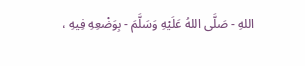اللهِ - صَلَّى اللهُ عَلَيْهِ وَسَلَّمَ - بِوَضْعِهِ فِيهِ ،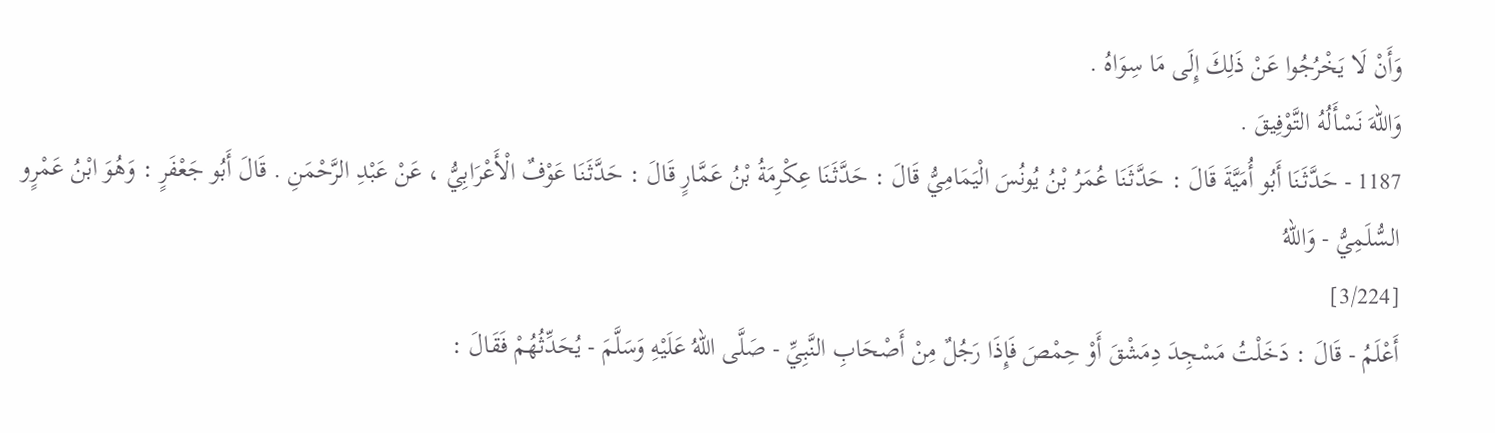وَأَنْ لَا يَخْرُجُوا عَنْ ذَلِكَ إِلَى مَا سِوَاهُ .
وَاللهَ نَسْأَلُهُ التَّوْفِيقَ .
1187 - حَدَّثَنَا أَبُو أُمَيَّةَ قَالَ : حَدَّثَنَا عُمَرُ بْنُ يُونُسَ الْيَمَامِيُّ قَالَ : حَدَّثَنَا عِكْرِمَةُ بْنُ عَمَّارٍ قَالَ : حَدَّثَنَا عَوْفٌ الْأَعْرَابِيُّ ، عَنْ عَبْدِ الرَّحْمَنِ . قَالَ أَبُو جَعْفَرٍ : وَهُوَ ابْنُ عَمْرٍو السُّلَمِيُّ - وَاللهُ
[3/224]
أَعْلَمُ - قَالَ : دَخَلْتُ مَسْجِدَ دِمَشْقَ أَوْ حِمْصَ فَإِذَا رَجُلٌ مِنْ أَصْحَابِ النَّبِيِّ - صَلَّى اللهُ عَلَيْهِ وَسَلَّمَ - يُحَدِّثُهُمْ فَقَالَ :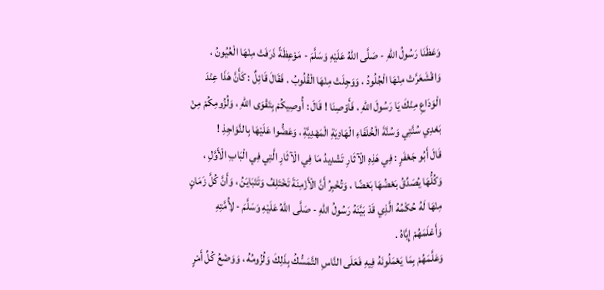وَعَظَنَا رَسُولُ اللهِ - صَلَّى اللهُ عَلَيْهِ وَسَلَّمَ - مَوْعِظَةً ذَرَفَتْ مِنْهَا الْعُيُونُ ، وَاقْشَعَرَّتْ مِنْهَا الْجُلُودُ ، وَوَجِلَتْ مِنْهَا الْقُلُوبُ . فَقَالَ قَائِلٌ : كَأَنَّ هَذَا عِنْدَ الْوَدَاعِ مِنْكَ يَا رَسُولَ اللهِ ، فَأَوْصِنَا ! قَالَ : أُوصِيكُمْ بِتَقْوَى اللهِ ، وَلُزُومِكُمْ مِنْ بَعْدِي سُنَّتِي وَسُنَّةَ الْخُلَفَاءِ الْهَادِيَةِ الْمَهْدِيَّةِ ، وَعَضُّوا عَلَيْهَا بِالنَّوَاجِذِ !
قَالَ أَبُو جَعْفَرٍ : فِي هَذِهِ الْآثَارِ تَشْدِيدُ مَا فِي الْآثَارِ الَّتِي فِي الْبَابِ الْأَوَّلِ ، وَكُلُّهَا يُصَدِّقُ بَعْضُهَا بَعْضًا ، وَتُخْبِرُ أَنَّ الْأَزْمِنَةَ تَخْتَلِفُ وَتَتَبَايَنُ ، وَأَنَّ كُلَّ زَمَانٍ مِنْهَا لَهُ حُكْمُهُ الَّذِي قَدْ بَيَّنَهُ رَسُولُ اللهِ - صَلَّى اللهُ عَلَيْهِ وَسَلَّمَ - لِأُمَّتِهِ وَأَعْلَمَهُمْ إِيَّاهُ .
وَعَلَّمَهُمْ بِمَا يَعْمَلُونَهُ فِيهِ فَعَلَى النَّاسِ التَّمَسُّكُ بِذَلِكَ وَلُزُومُهُ ، وَوَضْعُ كُلِّ أَمْرٍ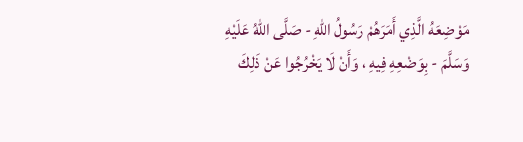مَوْضِعَهُ الَّذِي أَمَرَهُمْ رَسُولُ اللهِ - صَلَّى اللهُ عَلَيْهِ وَسَلَّمَ - بِوَضْعِهِ فِيهِ ، وَأَنْ لَا يَخْرُجُوا عَنْ ذَلِكَ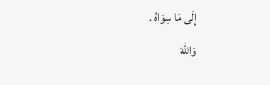إِلَى مَا سِوَاهُ .
وَاللهَ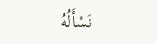نَسْأَلُهُ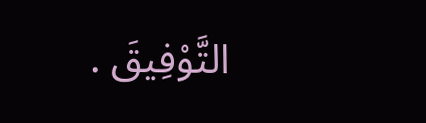التَّوْفِيقَ .